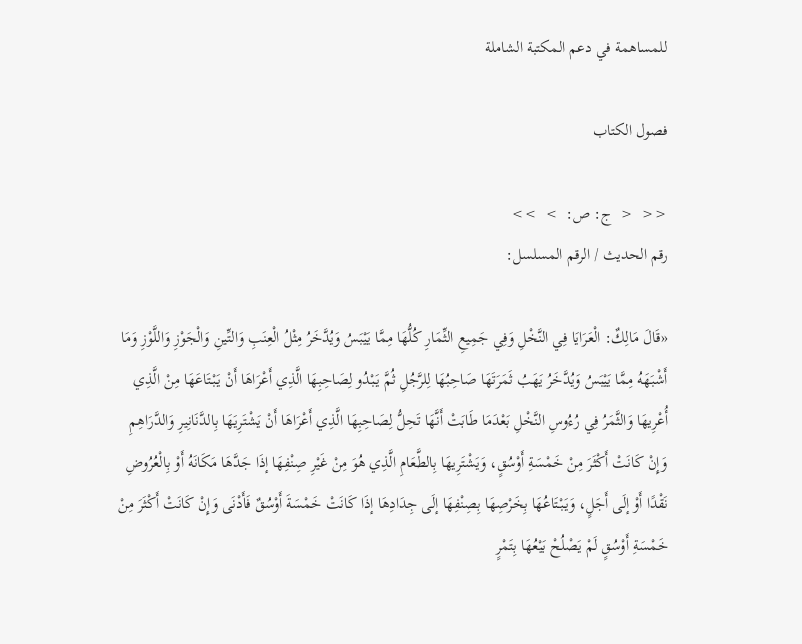للمساهمة في دعم المكتبة الشاملة

فصول الكتاب

<<  <  ج: ص:  >  >>
رقم الحديث / الرقم المسلسل:

«قَالَ مَالِكٌ: الْعَرَايَا فِي النَّخْلِ وَفِي جَمِيعِ الثِّمَارِ كُلُّهَا مِمَّا يَيْبَسُ وَيُدَّخَرُ مِثْلُ الْعِنَبِ وَالتِّينِ وَالْجَوْزِ وَاللَّوْزِ وَمَا أَشْبَهَهُ مِمَّا يَيْبَسُ وَيُدَّخَرُ يَهَبُ ثَمَرَتَهَا صَاحِبُهَا لِلرَّجُلِ ثُمَّ يَبْدُو لِصَاحِبِهَا الَّذِي أَعْرَاهَا أَنْ يَبْتَاعَهَا مِنْ الَّذِي أُعْرِيهَا وَالثَّمَرُ فِي رُءُوسِ النَّخْلِ بَعْدَمَا طَابَتْ أَنَّهَا تَحِلُّ لِصَاحِبِهَا الَّذِي أَعْرَاهَا أَنْ يَشْتَرِيَهَا بِالدَّنَانِيرِ وَالدَّرَاهِمِ وَإِنْ كَانَتْ أَكْثَرَ مِنْ خَمْسَةِ أَوْسُقٍ، وَيَشْتَرِيهَا بِالطَّعَامِ الَّذِي هُوَ مِنْ غَيْرِ صِنْفِهَا إذَا جَدَّهَا مَكَانَهُ أَوْ بِالْعُرُوضِ نَقْدًا أَوْ إلَى أَجَلٍ، وَيَبْتَاعُهَا بِخَرْصِهَا بِصِنْفِهَا إلَى جِدَادِهَا إذَا كَانَتْ خَمْسَةَ أَوْسُقٌ فَأَدْنَى وَإِنْ كَانَتْ أَكْثَرَ مِنْ خَمْسَةِ أَوْسُقٍ لَمْ يَصْلُحْ بَيْعُهَا بِتَمْرٍ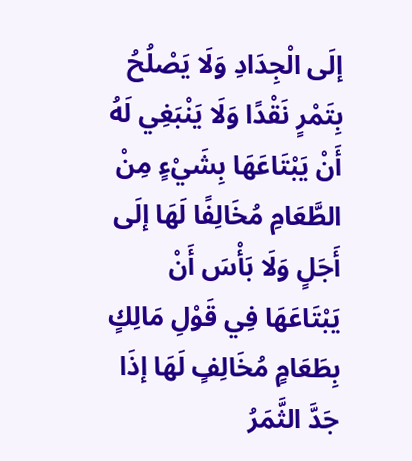إلَى الْجِدَادِ وَلَا يَصْلُحُ بِتَمْرٍ نَقْدًا وَلَا يَنْبَغِي لَهُ أَنْ يَبْتَاعَهَا بِشَيْءٍ مِنْ الطَّعَامِ مُخَالِفًا لَهَا إلَى أَجَلٍ وَلَا بَأْسَ أَنْ يَبْتَاعَهَا فِي قَوْلِ مَالِكٍ بِطَعَامٍ مُخَالِفٍ لَهَا إذَا جَدَّ الثَّمَرُ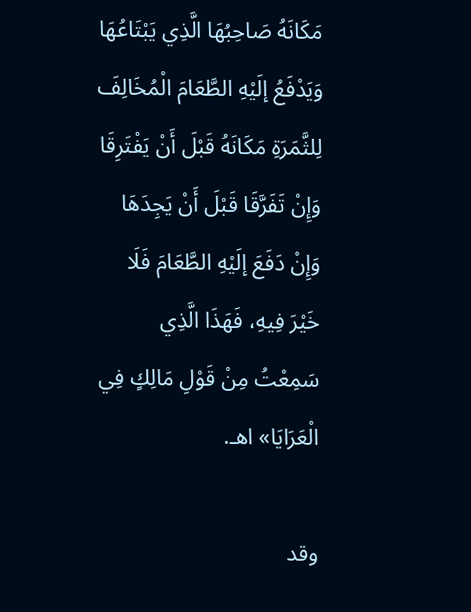مَكَانَهُ صَاحِبُهَا الَّذِي يَبْتَاعُهَا وَيَدْفَعُ إلَيْهِ الطَّعَامَ الْمُخَالِفَ لِلثَّمَرَةِ مَكَانَهُ قَبْلَ أَنْ يَفْتَرِقَا وَإِنْ تَفَرَّقَا قَبْلَ أَنْ يَجِدَهَا وَإِنْ دَفَعَ إلَيْهِ الطَّعَامَ فَلَا خَيْرَ فِيهِ، فَهَذَا الَّذِي سَمِعْتُ مِنْ قَوْلِ مَالِكٍ فِي الْعَرَايَا» اهـ.

وقد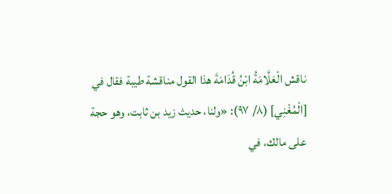ناقش الْعَلَّامَةُ ابْنُ قُدَامَةَ هذا القول مناقشة طيبة فقال في [الْمُغْنِي] (٨/ ٩٧): «ولنا، حديث زيد بن ثابت، وهو حجة على مالك، في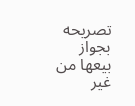تصريحه بجواز بيعها من غير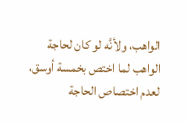الواهب، ولأنَّه لو كان لحاجة الواهب لما اختص بخمسة أوسق، لعدم اختصاص الحاجة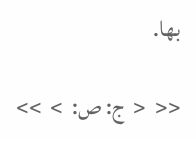بها.

<<  <  ج: ص:  >  >>